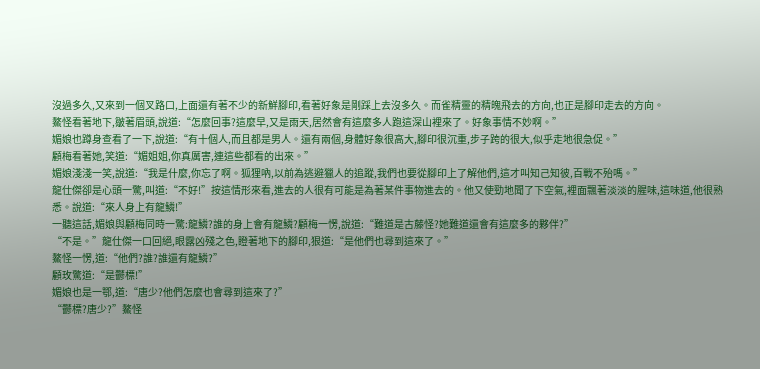沒過多久,又來到一個叉路口,上面還有著不少的新鮮腳印,看著好象是剛踩上去沒多久。而雀精靈的精魄飛去的方向,也正是腳印走去的方向。
鰲怪看著地下,皺著眉頭,說道:“怎麼回事?這麼早,又是雨天,居然會有這麼多人跑這深山裡來了。好象事情不妙啊。”
媚娘也蹲身查看了一下,說道:“有十個人,而且都是男人。還有兩個,身體好象很高大,腳印很沉重,步子跨的很大,似乎走地很急促。”
顧梅看著她,笑道:“媚姐姐,你真厲害,連這些都看的出來。”
媚娘淺淺一笑,說道:“我是什麼,你忘了啊。狐狸吶,以前為逃避獵人的追蹤,我們也要從腳印上了解他們,這才叫知己知彼,百戰不殆嗎。”
龍仕傑卻是心頭一驚,叫道:“不好!”按這情形來看,進去的人很有可能是為著某件事物進去的。他又使勁地聞了下空氣,裡面飄著淡淡的腥味,這味道,他很熟悉。說道:“來人身上有龍鱗!”
一聽這話,媚娘與顧梅同時一驚:龍鱗?誰的身上會有龍鱗?顧梅一愣,說道:“難道是古藤怪?她難道還會有這麼多的夥伴?”
“不是。”龍仕傑一口回絕,眼露凶殘之色,瞪著地下的腳印,狠道:“是他們也尋到這來了。”
鰲怪一愣,道:“他們?誰?誰還有龍鱗?”
顧玫驚道:“是鬱標!”
媚娘也是一鄂,道:“唐少?他們怎麼也會尋到這來了?”
“鬱標?唐少?”鰲怪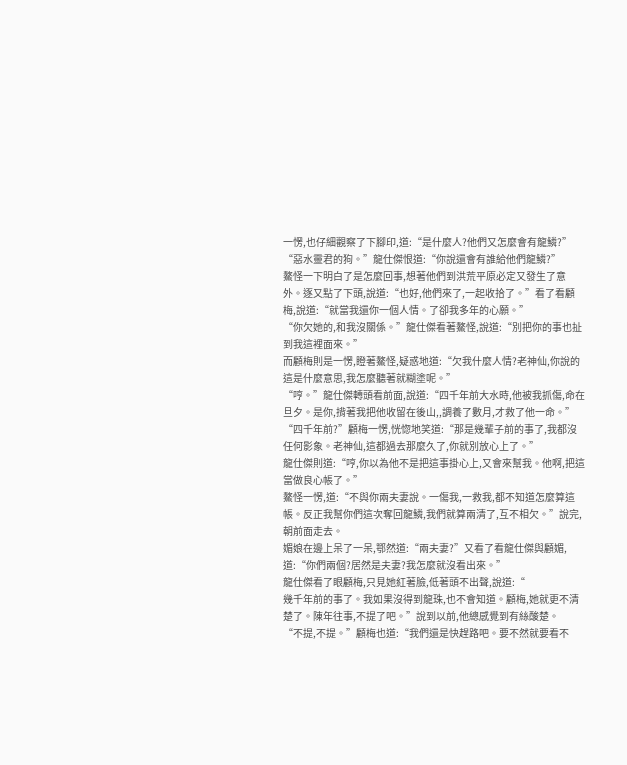一愣,也仔細觀察了下腳印,道:“是什麼人?他們又怎麼會有龍鱗?”
“惡水靈君的狗。”龍仕傑恨道:“你說還會有誰給他們龍鱗?”
鰲怪一下明白了是怎麼回事,想著他們到洪荒平原必定又發生了意外。逐又點了下頭,說道:“也好,他們來了,一起收拾了。”看了看顧梅,說道:“就當我還你一個人情。了卻我多年的心願。”
“你欠她的,和我沒關係。”龍仕傑看著鰲怪,說道:“別把你的事也扯到我這裡面來。”
而顧梅則是一愣,瞪著鰲怪,疑惑地道:“欠我什麼人情?老神仙,你說的這是什麼意思,我怎麼聽著就糊塗呢。”
“哼。”龍仕傑轉頭看前面,說道:“四千年前大水時,他被我抓傷,命在旦夕。是你,揹著我把他收留在後山,,調養了數月,才救了他一命。”
“四千年前?”顧梅一愣,恍惚地笑道:“那是幾輩子前的事了,我都沒任何影象。老神仙,這都過去那麼久了,你就別放心上了。”
龍仕傑則道:“哼,你以為他不是把這事掛心上,又會來幫我。他啊,把這當做良心帳了。”
鰲怪一愣,道:“不與你兩夫妻說。一傷我,一救我,都不知道怎麼算這帳。反正我幫你們這次奪回龍鱗,我們就算兩清了,互不相欠。”說完,朝前面走去。
媚娘在邊上呆了一呆,鄂然道:“兩夫妻?”又看了看龍仕傑與顧媚,道:“你們兩個?居然是夫妻?我怎麼就沒看出來。”
龍仕傑看了眼顧梅,只見她紅著臉,低著頭不出聲,說道:“
幾千年前的事了。我如果沒得到龍珠,也不會知道。顧梅,她就更不清楚了。陳年往事,不提了吧。”說到以前,他總感覺到有絲酸楚。
“不提,不提。”顧梅也道:“我們還是快趕路吧。要不然就要看不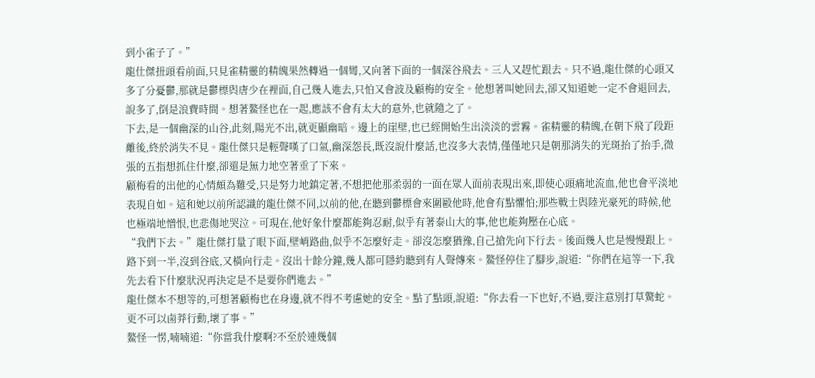到小雀子了。”
龍仕傑扭頭看前面,只見雀精靈的精魄果然轉過一個彎,又向著下面的一個深谷飛去。三人又趕忙跟去。只不過,龍仕傑的心頭又多了分憂鬱,那就是鬱標與唐少在裡面,自己幾人進去,只怕又會波及顧梅的安全。他想著叫她回去,卻又知道她一定不會退回去,說多了,倒是浪費時間。想著鰲怪也在一起,應該不會有太大的意外,也就隨之了。
下去,是一個幽深的山谷,此刻,陽光不出,就更顯幽暗。邊上的崖壁,也已經開始生出淡淡的雲霧。雀精靈的精魄,在朝下飛了段距離後,終於消失不見。龍仕傑只是輕聲嘆了口氣,幽深怨長,既沒說什麼話,也沒多大表情,僅僅地只是朝那消失的光斑抬了抬手,微張的五指想抓住什麼,卻還是無力地空著垂了下來。
顧梅看的出他的心情頗為難受,只是努力地鎮定著,不想把他那柔弱的一面在眾人面前表現出來,即使心頭痛地流血,他也會平淡地表現自如。這和她以前所認識的龍仕傑不同,以前的他,在聽到鬱標會來圍毆他時,他會有點懼怕;那些戰士與陸光豪死的時候,他也極端地憎恨,也悲傷地哭泣。可現在,他好象什麼都能夠忍耐,似乎有著泰山大的事,他也能夠壓在心底。
“我們下去。”龍仕傑打量了眼下面,壁峭路曲,似乎不怎麼好走。卻沒怎麼猶豫,自己搶先向下行去。後面幾人也是慢慢跟上。
路下到一半,沒到谷底,又橫向行走。沒出十餘分鐘,幾人都可隱約聽到有人聲傳來。鰲怪停住了腳步,說道:“你們在這等一下,我先去看下什麼狀況再決定是不是要你們進去。”
龍仕傑本不想等的,可想著顧梅也在身邊,就不得不考慮她的安全。點了點頭,說道:“你去看一下也好,不過,要注意別打草驚蛇。更不可以鹵莽行動,壞了事。”
鰲怪一愣,喃喃道:“你當我什麼啊?不至於連幾個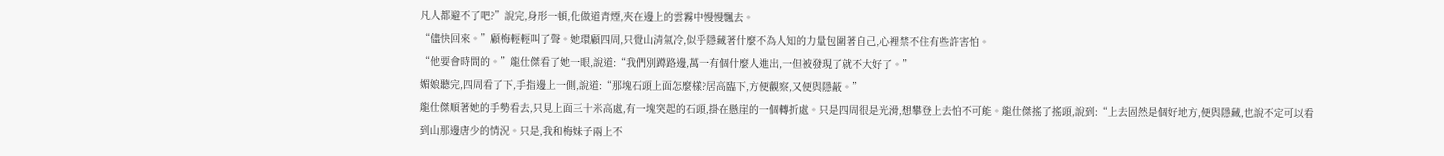凡人都避不了吧?”說完,身形一頓,化做道青煙,夾在邊上的雲霧中慢慢飄去。
“儘快回來。”顧梅輕輕叫了聲。她環顧四周,只覺山清氣冷,似乎隱藏著什麼不為人知的力量包圍著自己,心裡禁不住有些許害怕。
“他要會時間的。”龍仕傑看了她一眼,說道:“我們別蹲路邊,萬一有個什麼人進出,一但被發現了就不大好了。”
媚娘聽完,四周看了下,手指邊上一側,說道:“那塊石頭上面怎麼樣?居高臨下,方便觀察,又便與隱蔽。”
龍仕傑順著她的手勢看去,只見上面三十米高處,有一塊突起的石頭,掛在懸崖的一個轉折處。只是四周很是光滑,想攀登上去怕不可能。龍仕傑搖了搖頭,說到:“上去固然是個好地方,便與隱藏,也說不定可以看到山那邊唐少的情況。只是,我和梅妹子兩上不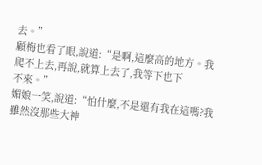去。”
顧梅也看了眼,說道:“是啊,這麼高的地方。我爬不上去,再說,就算上去了,我等下也下
不來。”
媚娘一笑,說道:“怕什麼,不是還有我在這嗎?我雖然沒那些大神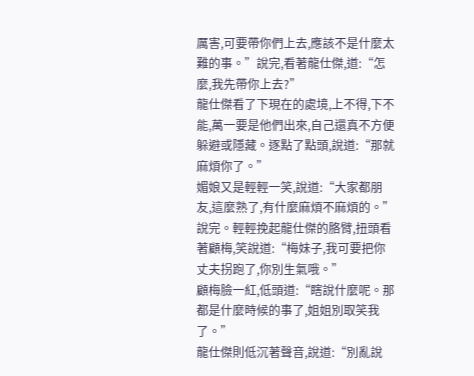厲害,可要帶你們上去,應該不是什麼太難的事。”說完,看著龍仕傑,道:“怎麼,我先帶你上去?”
龍仕傑看了下現在的處境,上不得,下不能,萬一要是他們出來,自己還真不方便躲避或隱藏。逐點了點頭,說道:“那就麻煩你了。”
媚娘又是輕輕一笑,說道:“大家都朋友,這麼熟了,有什麼麻煩不麻煩的。”說完。輕輕挽起龍仕傑的胳臂,扭頭看著顧梅,笑說道:“梅妹子,我可要把你丈夫拐跑了,你別生氣哦。”
顧梅臉一紅,低頭道:“瞎說什麼呢。那都是什麼時候的事了,姐姐別取笑我了。”
龍仕傑則低沉著聲音,說道:“別亂說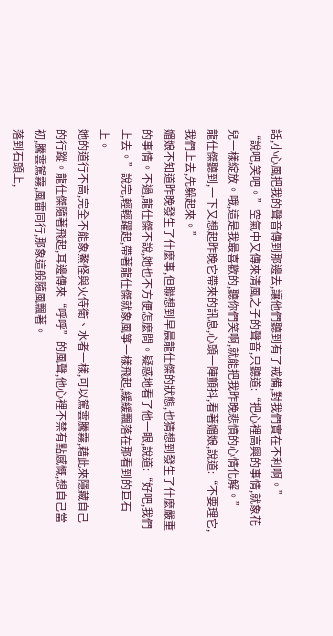話,小心風把我的聲音傳到那邊去,讓他們聽到有了戒備,對我們實在不利啊。”
“說吧,笑吧。”空氣中又傳來清風之子的聲音,只聽道:“把心裡高興的事情,就象花兒一樣綻放。哦,這是我最喜歡的,聽你們笑啊,就能把我昨晚悲憤的心情化解。”
龍仕傑聽到,一下又想起昨晚它帶來的訊息,心頭一陣顫抖,看著媚娘,說道:“不要理它,我們上去,先躲起來。”
媚娘不知道昨晚發生了什麼事,但聯想到早晨龍仕傑的狀態,也猜想到發生了什麼嚴重的事情。不過,龍仕傑不說,她也不方便怎麼問。疑惑地看了他一眼,說道:“好吧,我們上去。”說完,輕輕躍起,帶著龍仕傑就象風箏一樣飛起,緩緩飄落在那看到的巨石上。
她的道行不高,完全不能象鰲怪與火侍衛、水者一樣,可以駕雲騰霧,藉此來隱藏自己的行蹤。龍仕傑隨著飛起,耳邊傳來“呼呼”的風聲,他心裡不禁有點感慨,想自己當初,騰雲駕霧,風雷同行,那象這般隨風飄著。
落到石頭上,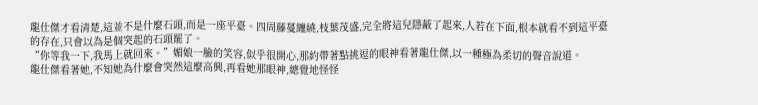龍仕傑才看清楚,這並不是什麼石頭,而是一座平臺。四周藤蔓纏繞,枝葉茂盛,完全將這兒隱蔽了起來,人若在下面,根本就看不到這平臺的存在,只會以為是個突起的石頭罷了。
“你等我一下,我馬上就回來。”媚娘一臉的笑容,似乎很開心,那約帶著點挑逗的眼神看著龍仕傑,以一種極為柔切的聲音說道。
龍仕傑看著她,不知她為什麼會突然這麼高興,再看她那眼神,總覺地怪怪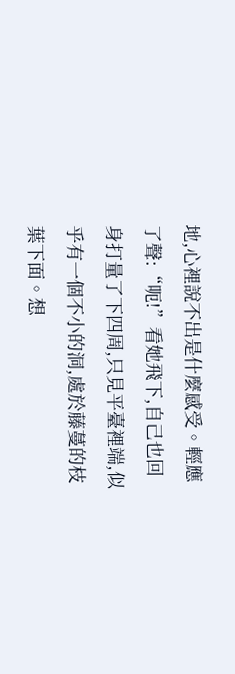地,心裡說不出是什麼感受。輕應了聲:“呃!”看她飛下,自己也回身打量了下四周,只見平臺裡端,似乎有一個不小的洞,處於藤蔓的枝葉下面。想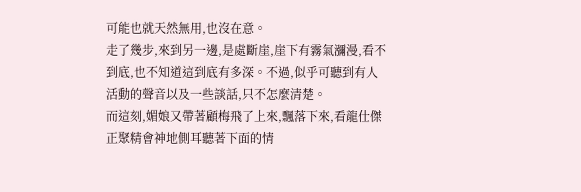可能也就天然無用,也沒在意。
走了幾步,來到另一邊,是處斷崖,崖下有霧氣瀰漫,看不到底,也不知道這到底有多深。不過,似乎可聽到有人活動的聲音以及一些談話,只不怎麼清楚。
而這刻,媚娘又帶著顧梅飛了上來,飄落下來,看龍仕傑正聚精會神地側耳聽著下面的情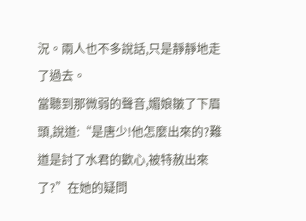況。兩人也不多說話,只是靜靜地走了過去。
當聽到那微弱的聲音,媚娘皺了下眉頭,說道:“是唐少!他怎麼出來的?難道是討了水君的歡心,被特赦出來了?”在她的疑問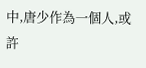中,唐少作為一個人,或許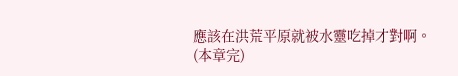應該在洪荒平原就被水靈吃掉才對啊。
(本章完)